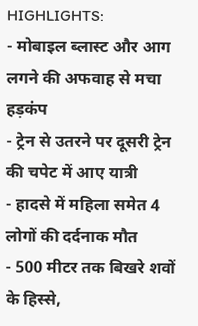HIGHLIGHTS:
- मोबाइल ब्लास्ट और आग लगने की अफवाह से मचा हड़कंप
- ट्रेन से उतरने पर दूसरी ट्रेन की चपेट में आए यात्री
- हादसे में महिला समेत 4 लोगों की दर्दनाक मौत
- 500 मीटर तक बिखरे शवों के हिस्से,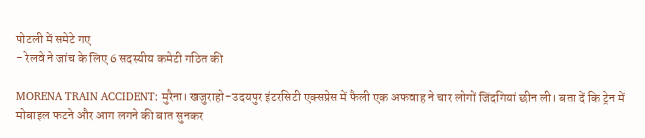पोटली में समेटे गए
- रेलवे ने जांच के लिए 6 सदस्यीय कमेटी गठित की

MORENA TRAIN ACCIDENT: मुरैना। खजुराहो-उदयपुर इंटरसिटी एक्सप्रेस में फैली एक अफवाह ने चार लोगों जिंदगियां छीन ली। बता दें कि ट्रेन में मोबाइल फटने और आग लगने की बात सुनकर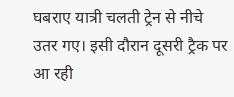घबराए यात्री चलती ट्रेन से नीचे उतर गए। इसी दौरान दूसरी ट्रैक पर आ रही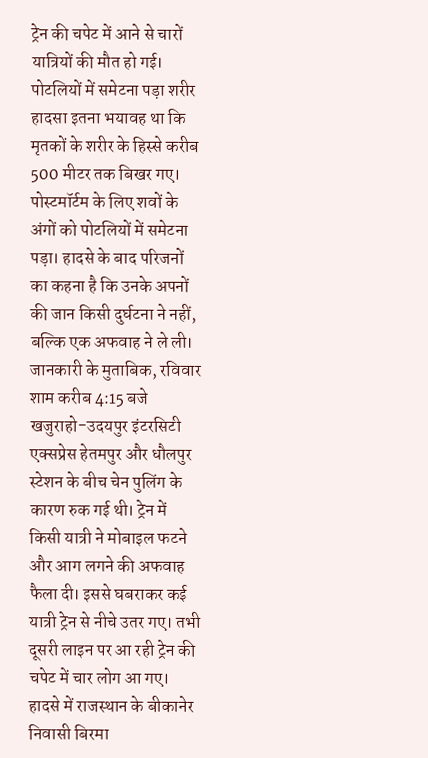ट्रेन की चपेट में आने से चारों यात्रियों की मौत हो गई।
पोटलियों में समेटना पड़ा शरीर
हादसा इतना भयावह था कि मृतकों के शरीर के हिस्से करीब 500 मीटर तक बिखर गए। पोस्टमॉर्टम के लिए शवों के अंगों को पोटलियों में समेटना पड़ा। हादसे के बाद परिजनों का कहना है कि उनके अपनों की जान किसी दुर्घटना ने नहीं, बल्कि एक अफवाह ने ले ली।
जानकारी के मुताबिक, रविवार शाम करीब 4:15 बजे खजुराहो-उदयपुर इंटरसिटी एक्सप्रेस हेतमपुर और धौलपुर स्टेशन के बीच चेन पुलिंग के कारण रुक गई थी। ट्रेन में किसी यात्री ने मोबाइल फटने और आग लगने की अफवाह फैला दी। इससे घबराकर कई यात्री ट्रेन से नीचे उतर गए। तभी दूसरी लाइन पर आ रही ट्रेन की चपेट में चार लोग आ गए।
हादसे में राजस्थान के बीकानेर निवासी बिरमा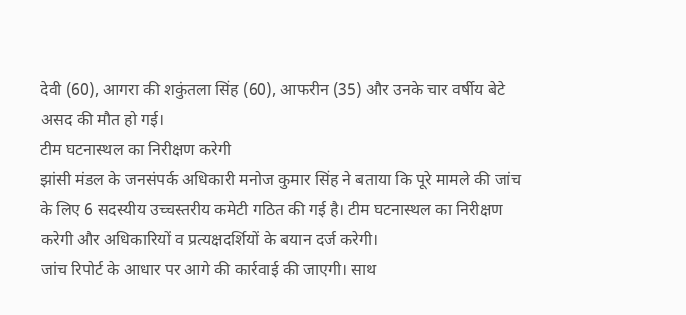देवी (60), आगरा की शकुंतला सिंह (60), आफरीन (35) और उनके चार वर्षीय बेटे असद की मौत हो गई।
टीम घटनास्थल का निरीक्षण करेगी
झांसी मंडल के जनसंपर्क अधिकारी मनोज कुमार सिंह ने बताया कि पूरे मामले की जांच के लिए 6 सदस्यीय उच्चस्तरीय कमेटी गठित की गई है। टीम घटनास्थल का निरीक्षण करेगी और अधिकारियों व प्रत्यक्षदर्शियों के बयान दर्ज करेगी।
जांच रिपोर्ट के आधार पर आगे की कार्रवाई की जाएगी। साथ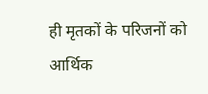ही मृतकों के परिजनों को आर्थिक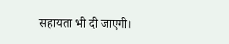सहायता भी दी जाएगी।